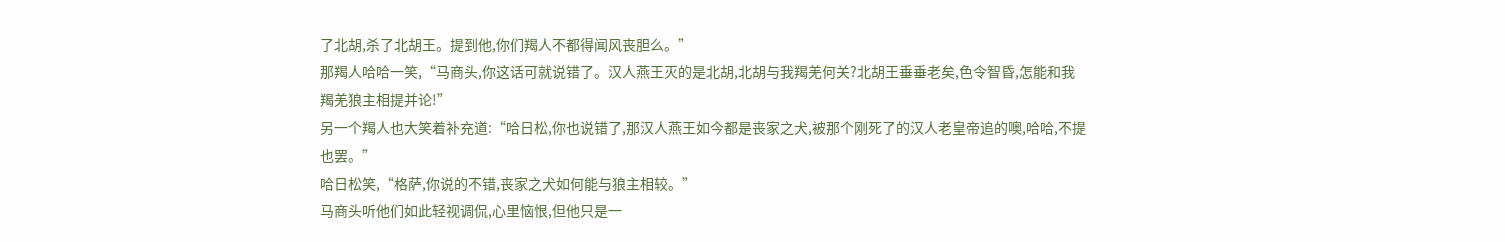了北胡,杀了北胡王。提到他,你们羯人不都得闻风丧胆么。”
那羯人哈哈一笑,“马商头,你这话可就说错了。汉人燕王灭的是北胡,北胡与我羯羌何关?北胡王垂垂老矣,色令智昏,怎能和我羯羌狼主相提并论!”
另一个羯人也大笑着补充道:“哈日松,你也说错了,那汉人燕王如今都是丧家之犬,被那个刚死了的汉人老皇帝追的噢,哈哈,不提也罢。”
哈日松笑,“格萨,你说的不错,丧家之犬如何能与狼主相较。”
马商头听他们如此轻视调侃,心里恼恨,但他只是一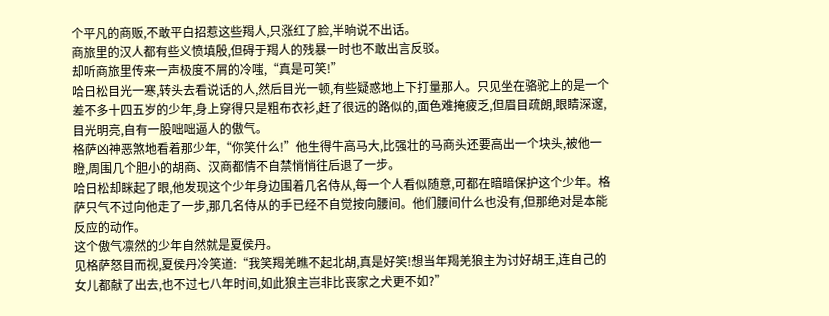个平凡的商贩,不敢平白招惹这些羯人,只涨红了脸,半晌说不出话。
商旅里的汉人都有些义愤填殷,但碍于羯人的残暴一时也不敢出言反驳。
却听商旅里传来一声极度不屑的冷嗤,“真是可笑!”
哈日松目光一寒,转头去看说话的人,然后目光一顿,有些疑惑地上下打量那人。只见坐在骆驼上的是一个差不多十四五岁的少年,身上穿得只是粗布衣衫,赶了很远的路似的,面色难掩疲乏,但眉目疏朗,眼睛深邃,目光明亮,自有一股咄咄逼人的傲气。
格萨凶神恶煞地看着那少年,“你笑什么!”他生得牛高马大,比强壮的马商头还要高出一个块头,被他一瞪,周围几个胆小的胡商、汉商都情不自禁悄悄往后退了一步。
哈日松却眯起了眼,他发现这个少年身边围着几名侍从,每一个人看似随意,可都在暗暗保护这个少年。格萨只气不过向他走了一步,那几名侍从的手已经不自觉按向腰间。他们腰间什么也没有,但那绝对是本能反应的动作。
这个傲气凛然的少年自然就是夏侯丹。
见格萨怒目而视,夏侯丹冷笑道:“我笑羯羌瞧不起北胡,真是好笑!想当年羯羌狼主为讨好胡王,连自己的女儿都献了出去,也不过七八年时间,如此狼主岂非比丧家之犬更不如?”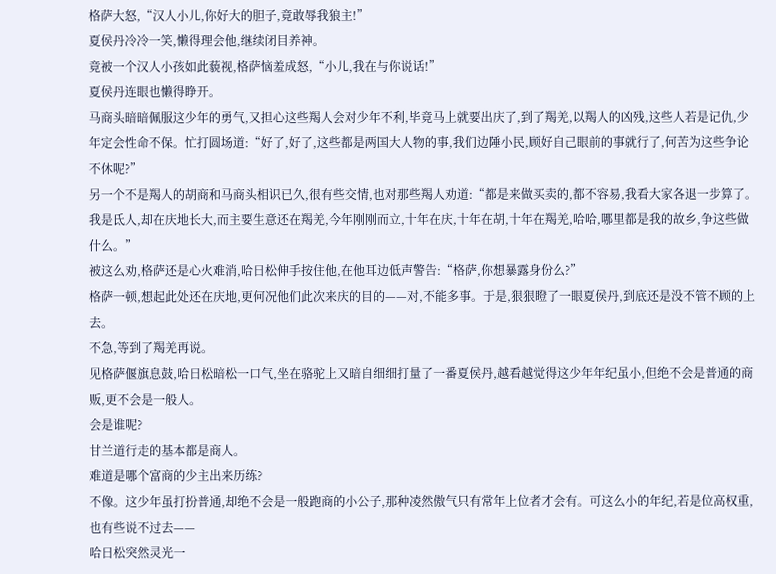格萨大怒,“汉人小儿,你好大的胆子,竟敢辱我狼主!”
夏侯丹冷冷一笑,懒得理会他,继续闭目养神。
竟被一个汉人小孩如此藐视,格萨恼羞成怒,“小儿,我在与你说话!”
夏侯丹连眼也懒得睁开。
马商头暗暗佩服这少年的勇气,又担心这些羯人会对少年不利,毕竟马上就要出庆了,到了羯羌,以羯人的凶残,这些人若是记仇,少年定会性命不保。忙打圆场道:“好了,好了,这些都是两国大人物的事,我们边陲小民,顾好自己眼前的事就行了,何苦为这些争论不休呢?”
另一个不是羯人的胡商和马商头相识已久,很有些交情,也对那些羯人劝道:“都是来做买卖的,都不容易,我看大家各退一步算了。我是氐人,却在庆地长大,而主要生意还在羯羌,今年刚刚而立,十年在庆,十年在胡,十年在羯羌,哈哈,哪里都是我的故乡,争这些做什么。”
被这么劝,格萨还是心火难消,哈日松伸手按住他,在他耳边低声警告:“格萨,你想暴露身份么?”
格萨一顿,想起此处还在庆地,更何况他们此次来庆的目的——对,不能多事。于是,狠狠瞪了一眼夏侯丹,到底还是没不管不顾的上去。
不急,等到了羯羌再说。
见格萨偃旗息鼓,哈日松暗松一口气,坐在骆驼上又暗自细细打量了一番夏侯丹,越看越觉得这少年年纪虽小,但绝不会是普通的商贩,更不会是一般人。
会是谁呢?
甘兰道行走的基本都是商人。
难道是哪个富商的少主出来历练?
不像。这少年虽打扮普通,却绝不会是一般跑商的小公子,那种凌然傲气只有常年上位者才会有。可这么小的年纪,若是位高权重,也有些说不过去——
哈日松突然灵光一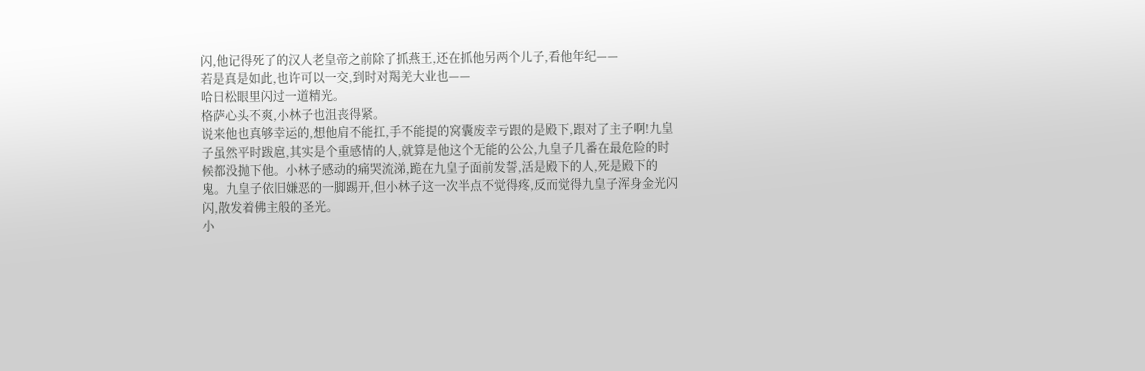闪,他记得死了的汉人老皇帝之前除了抓燕王,还在抓他另两个儿子,看他年纪——
若是真是如此,也许可以一交,到时对羯羌大业也——
哈日松眼里闪过一道精光。
格萨心头不爽,小林子也沮丧得紧。
说来他也真够幸运的,想他肩不能扛,手不能提的窝囊废幸亏跟的是殿下,跟对了主子啊!九皇子虽然平时跋扈,其实是个重感情的人,就算是他这个无能的公公,九皇子几番在最危险的时候都没抛下他。小林子感动的痛哭流涕,跪在九皇子面前发誓,活是殿下的人,死是殿下的鬼。九皇子依旧嫌恶的一脚踢开,但小林子这一次半点不觉得疼,反而觉得九皇子浑身金光闪闪,散发着佛主般的圣光。
小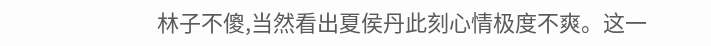林子不傻,当然看出夏侯丹此刻心情极度不爽。这一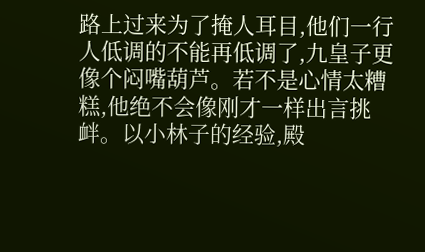路上过来为了掩人耳目,他们一行人低调的不能再低调了,九皇子更像个闷嘴葫芦。若不是心情太糟糕,他绝不会像刚才一样出言挑衅。以小林子的经验,殿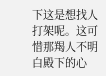下这是想找人打架呢。这可惜那羯人不明白殿下的心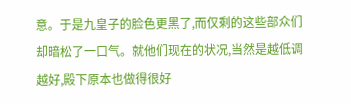意。于是九皇子的脸色更黑了,而仅剩的这些部众们却暗松了一口气。就他们现在的状况,当然是越低调越好,殿下原本也做得很好